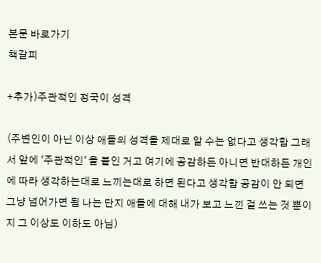본문 바로가기
책갈피

+추가)주관적인 정국이 성격

(주변인이 아닌 이상 애들의 성격을 제대로 알 수는 없다고 생각함 그래서 앞에 '주관적인' 을 붙인 거고 여기에 공감하든 아니면 반대하든 개인에 따라 생각하는대로 느끼는대로 하면 된다고 생각함 공감이 안 되면 그냥 넘어가면 됨 나는 단지 애들에 대해 내가 보고 느낀 걸 쓰는 것 뿐이지 그 이상도 이하도 아님)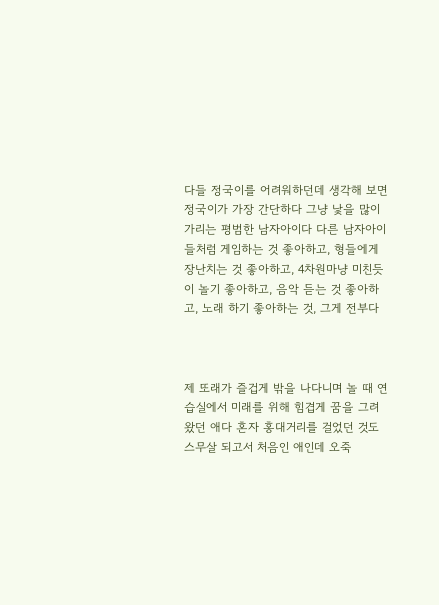다들 정국이를 어려워하던데 생각해 보면 정국이가 가장 간단하다 그냥 낯을 많이 가리는 평범한 남자아이다 다른 남자아이들처럼 게임하는 것 좋아하고, 형들에게 장난치는 것 좋아하고, 4차원마냥 미친듯이 놀기 좋아하고, 음악 듣는 것 좋아하고, 노래 하기 좋아하는 것, 그게 전부다



제 또래가 즐겁게 밖을 나다니며 놀 때 연습실에서 미래를 위해 힘겹게 꿈을 그려왔던 애다 혼자 홍대거리를 걸었던 것도 스무살 되고서 처음인 애인데 오죽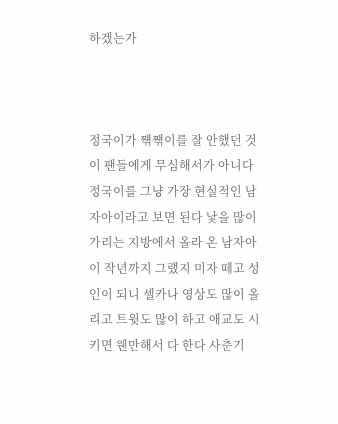하겠는가



정국이가 쨲쨲이를 잘 안했던 것이 팬들에게 무심해서가 아니다 정국이를 그냥 가장 현실적인 남자아이라고 보면 된다 낯을 많이 가리는 지방에서 올라 온 남자아이 작년까지 그랬지 미자 떼고 성인이 되니 셀카나 영상도 많이 올리고 트윗도 많이 하고 애교도 시키면 웬만해서 다 한다 사춘기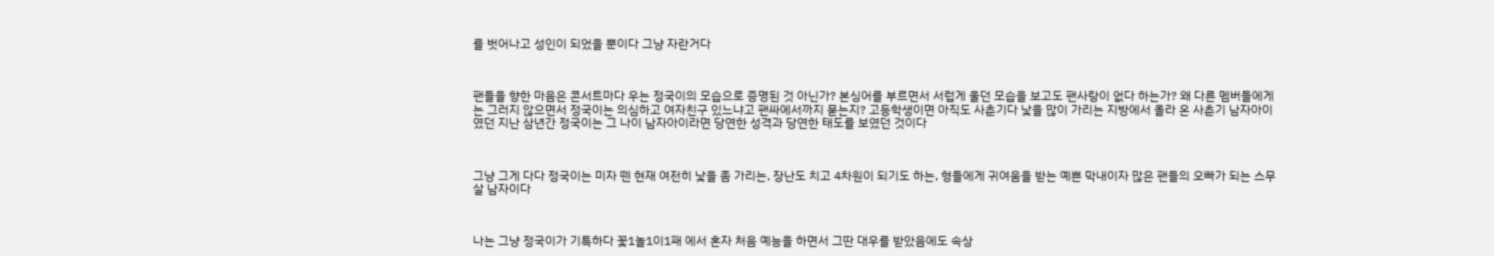를 벗어나고 성인이 되었을 뿐이다 그냥 자란거다



팬들을 향한 마음은 콘서트마다 우는 정국이의 모습으로 증명된 것 아닌가? 본싱어를 부르면서 서럽게 울던 모습을 보고도 팬사랑이 없다 하는가? 왜 다른 멤버들에게는 그러지 않으면서 정국이는 의심하고 여자친구 있느냐고 팬싸에서까지 묻는지? 고등학생이면 아직도 사춘기다 낯을 많이 가리는 지방에서 올라 온 사춘기 남자아이였던 지난 삼년간 정국이는 그 나이 남자아이라면 당연한 성격과 당연한 태도를 보였던 것이다



그냥 그게 다다 정국이는 미자 뗀 현재 여전히 낯을 좀 가리는, 장난도 치고 4차원이 되기도 하는, 형들에게 귀여움을 받는 예쁜 막내이자 많은 팬들의 오빠가 되는 스무살 남자이다



나는 그냥 정국이가 기특하다 꽃1놀1이1패 에서 혼자 처음 예능을 하면서 그딴 대우를 받았음에도 속상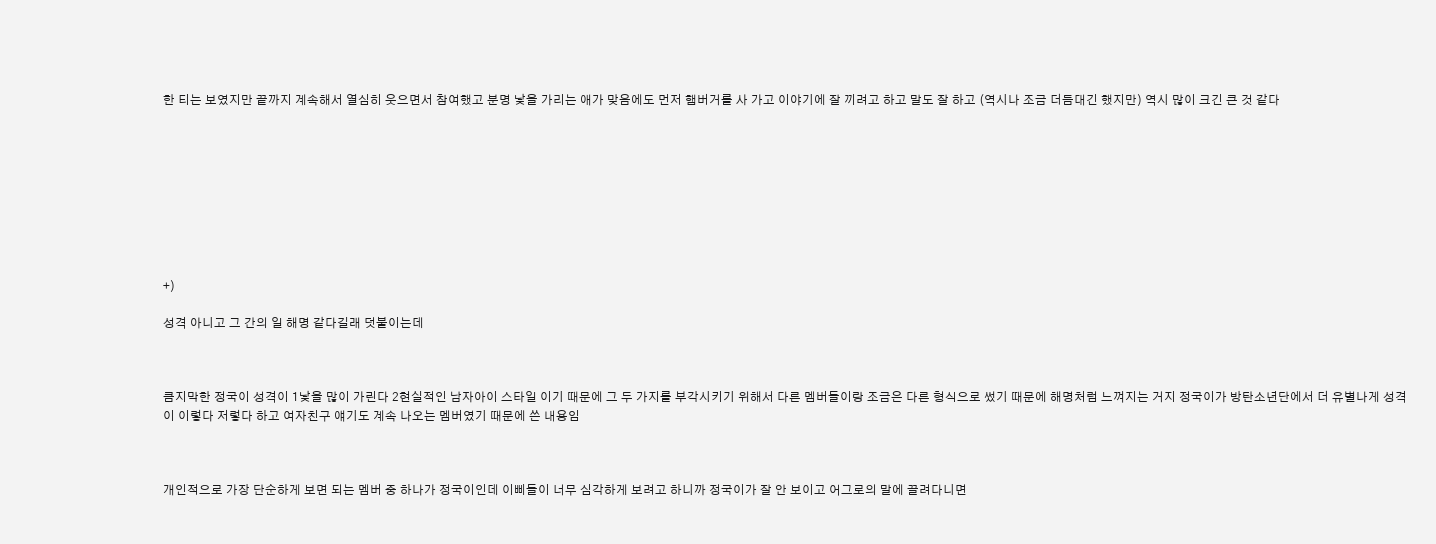한 티는 보였지만 끝까지 계속해서 열심히 웃으면서 참여했고 분명 낯을 가리는 애가 맞음에도 먼저 햄버거를 사 가고 이야기에 잘 끼려고 하고 말도 잘 하고 (역시나 조금 더듬대긴 했지만) 역시 많이 크긴 큰 것 같다









+)

성격 아니고 그 간의 일 해명 같다길래 덧붙이는데



큼지막한 정국이 성격이 1낯을 많이 가린다 2현실적인 남자아이 스타일 이기 때문에 그 두 가지를 부각시키기 위해서 다른 멤버들이랑 조금은 다른 형식으로 썼기 때문에 해명처럼 느껴지는 거지 정국이가 방탄소년단에서 더 유별나게 성격이 이렇다 저렇다 하고 여자친구 얘기도 계속 나오는 멤버였기 때문에 쓴 내용임



개인적으로 가장 단순하게 보면 되는 멤버 중 하나가 정국이인데 이삐들이 너무 심각하게 보려고 하니까 정국이가 잘 안 보이고 어그로의 말에 끌려다니면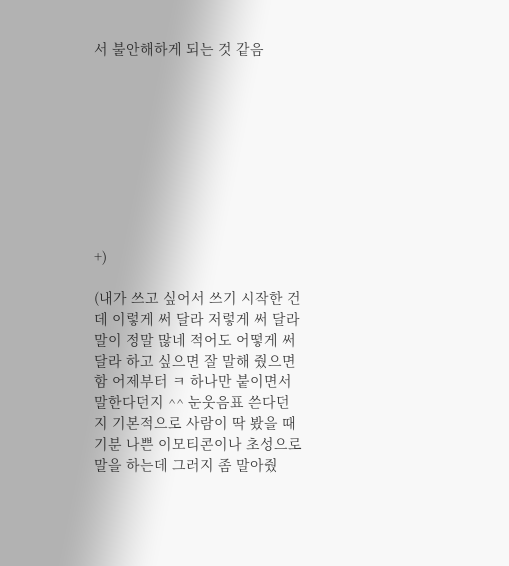서 불안해하게 되는 것 같음









+)

(내가 쓰고 싶어서 쓰기 시작한 건데 이렇게 써 달라 저렇게 써 달라 말이 정말 많네 적어도 어떻게 써 달라 하고 싶으면 잘 말해 줬으면 함 어제부터 ㅋ 하나만 붙이면서 말한다던지 ^^ 눈웃음표 쓴다던지 기본적으로 사람이 딱 봤을 때 기분 나쁜 이모티콘이나 초성으로 말을 하는데 그러지 좀 말아줬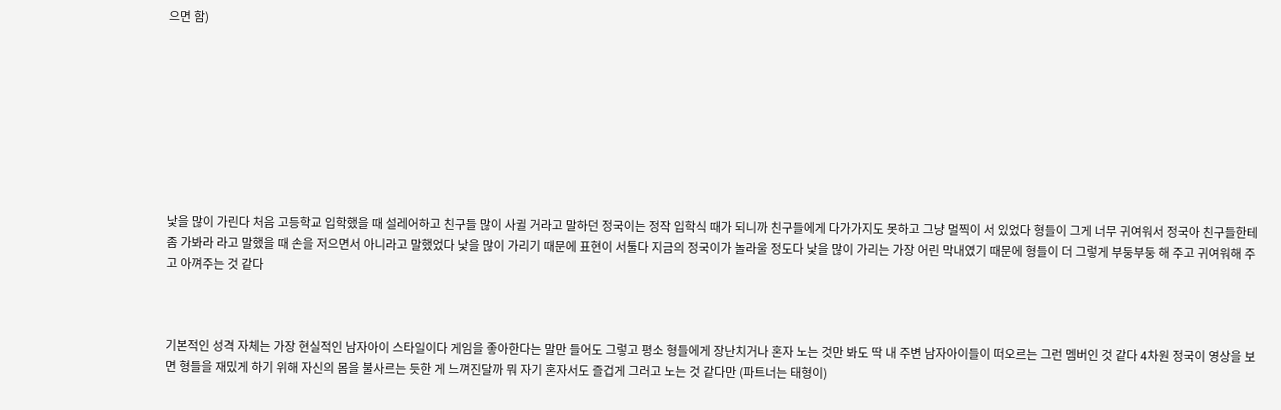으면 함)









낯을 많이 가린다 처음 고등학교 입학했을 때 설레어하고 친구들 많이 사귈 거라고 말하던 정국이는 정작 입학식 때가 되니까 친구들에게 다가가지도 못하고 그냥 멀찍이 서 있었다 형들이 그게 너무 귀여워서 정국아 친구들한테 좀 가봐라 라고 말했을 때 손을 저으면서 아니라고 말했었다 낯을 많이 가리기 때문에 표현이 서툴다 지금의 정국이가 놀라울 정도다 낯을 많이 가리는 가장 어린 막내였기 때문에 형들이 더 그렇게 부둥부둥 해 주고 귀여워해 주고 아껴주는 것 같다



기본적인 성격 자체는 가장 현실적인 남자아이 스타일이다 게임을 좋아한다는 말만 들어도 그렇고 평소 형들에게 장난치거나 혼자 노는 것만 봐도 딱 내 주변 남자아이들이 떠오르는 그런 멤버인 것 같다 4차원 정국이 영상을 보면 형들을 재밌게 하기 위해 자신의 몸을 불사르는 듯한 게 느껴진달까 뭐 자기 혼자서도 즐겁게 그러고 노는 것 같다만 (파트너는 태형이)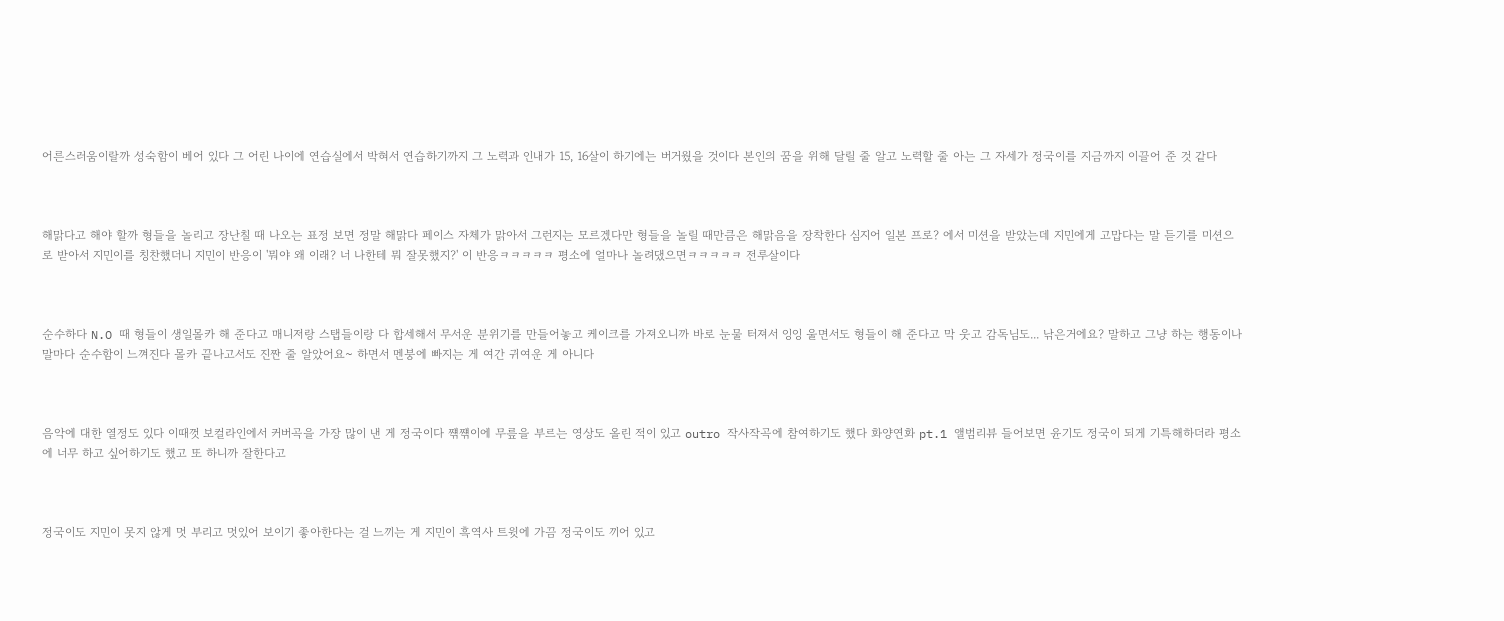어른스러움이랄까 성숙함이 베어 있다 그 어린 나이에 연습실에서 박혀서 연습하기까지 그 노력과 인내가 15, 16살이 하기에는 버거웠을 것이다 본인의 꿈을 위해 달릴 줄 알고 노력할 줄 아는 그 자세가 정국이를 지금까지 이끌어 준 것 같다



해맑다고 해야 할까 형들을 놀리고 장난칠 때 나오는 표정 보면 정말 해맑다 페이스 자체가 맑아서 그런지는 모르겠다만 형들을 놀릴 때만큼은 해맑음을 장착한다 심지어 일본 프로? 에서 미션을 받았는데 지민에게 고맙다는 말 듣기를 미션으로 받아서 지민이를 칭찬했더니 지민이 반응이 '뭐야 왜 이래? 너 나한테 뭐 잘못했지?' 이 반응ㅋㅋㅋㅋㅋ 평소에 얼마나 놀려댔으면ㅋㅋㅋㅋㅋ 전루살이다



순수하다 N.O 때 형들이 생일몰카 해 준다고 매니저랑 스탭들이랑 다 합세해서 무서운 분위기를 만들어놓고 케이크를 가져오니까 바로 눈물 터져서 잉잉 울면서도 형들이 해 준다고 막 웃고 감독님도... 낚은거에요? 말하고 그냥 하는 행동이나 말마다 순수함이 느껴진다 몰카 끝나고서도 진짠 줄 알았어요~ 하면서 멘붕에 빠지는 게 여간 귀여운 게 아니다



음악에 대한 열정도 있다 이때껏 보컬라인에서 커버곡을 가장 많이 낸 게 정국이다 쨲쨲이에 무릎을 부르는 영상도 올린 적이 있고 outro 작사작곡에 참여하기도 했다 화양연화 pt.1 앨범리뷰 들어보면 윤기도 정국이 되게 기특해하더라 평소에 너무 하고 싶어하기도 했고 또 하니까 잘한다고



정국이도 지민이 못지 않게 멋 부리고 멋있어 보이기 좋아한다는 걸 느끼는 게 지민이 흑역사 트윗에 가끔 정국이도 끼어 있고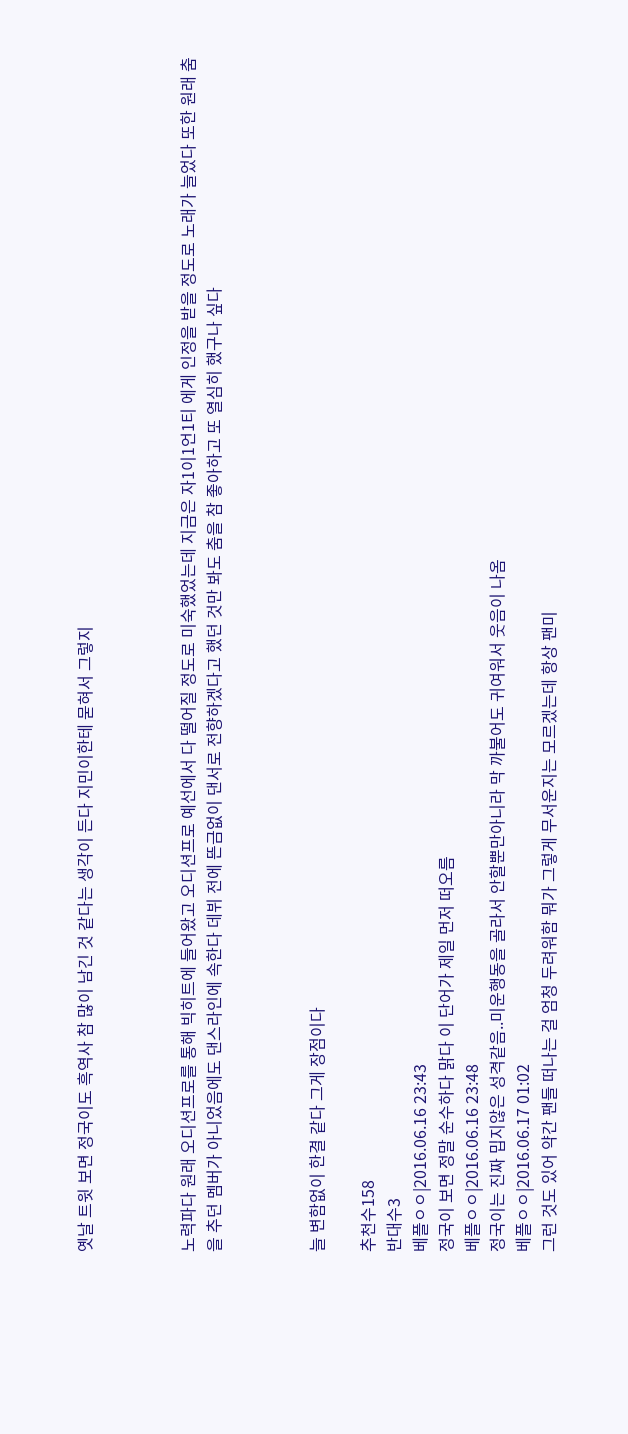옛날 트윗 보면 정국이도 흑역사 참 많이 남긴 것 같다는 생각이 든다 지민이한테 묻혀서 그렇지



노력파다 원래 오디션프로를 통해 빅히트에 들어왔고 오디션프로 예선에서 다 떨어질 정도로 미숙했었는데 지금은 자1이1언1티 에게 인정을 받을 정도로 노래가 늘었다 또한 원래 춤을 추던 멤버가 아니었음에도 댄스라인에 속한다 데뷔 전에 뜬금없이 댄서로 전향하겠다고 했던 것만 봐도 춤을 참 좋아하고 또 열심히 했구나 싶다



늘 변함없이 한결 같다 그게 장점이다

추천수158
반대수3
베플ㅇㅇ|2016.06.16 23:43
정국이 보면 정말 순수하다 맑다 이 단어가 제일 먼저 떠오름
베플ㅇㅇ|2016.06.16 23:48
정국이는 진짜 밉지않은 성격같음..미운행동을 골라서 안할뿐만아니라 막 까불어도 귀여워서 웃음이 나옴
베플ㅇㅇ|2016.06.17 01:02
그런 것도 있어 약간 팬들 떠나는 걸 엄청 두려워함 뭐가 그렇게 무서운지는 모르겠는데 항상 팬미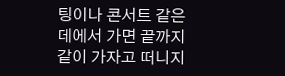팅이나 콘서트 같은 데에서 가면 끝까지 같이 가자고 떠니지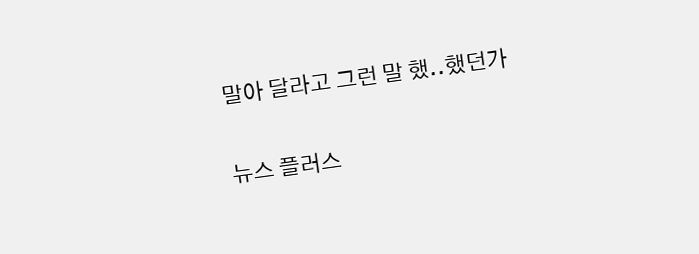말아 달라고 그런 말 했..했던가

뉴스 플러스